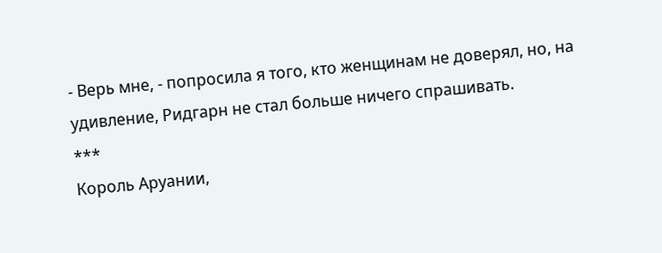- Верь мне, - попросила я того, кто женщинам не доверял, но, на удивление, Ридгарн не стал больше ничего спрашивать.
***
Король Аруании,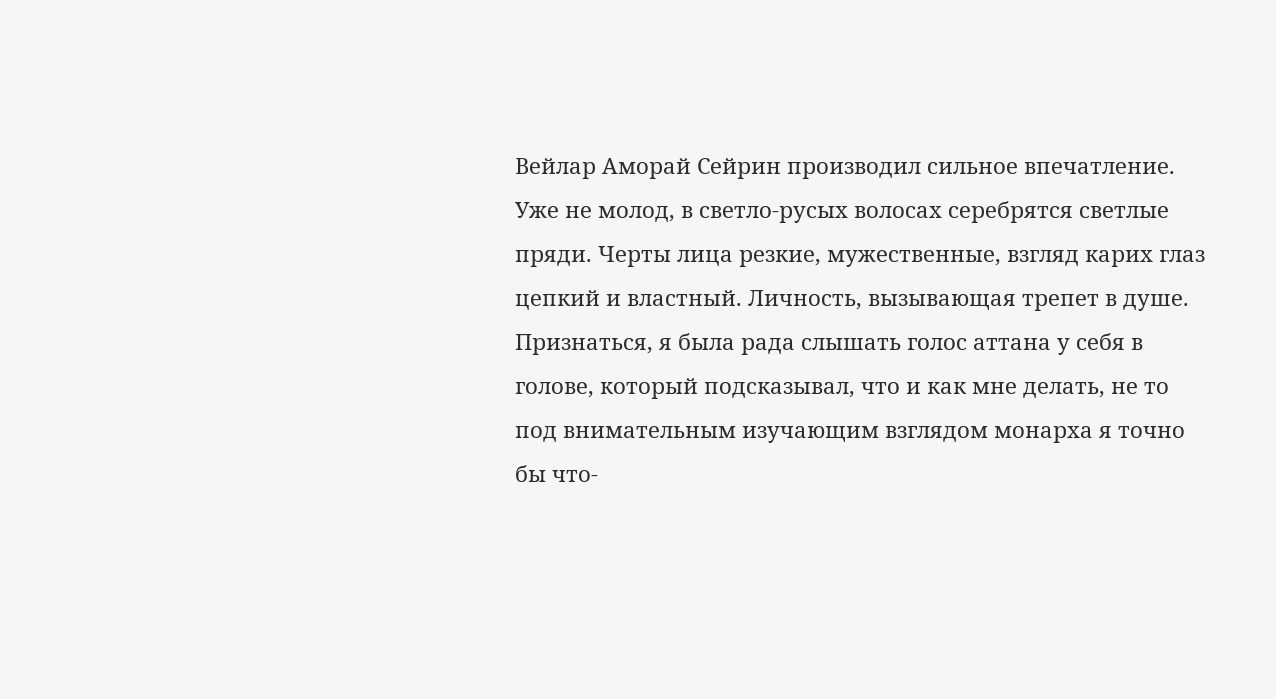Вейлар Аморай Сейрин производил сильное впечатление. Уже не молод, в светло-русых волосах серебрятся светлые пряди. Черты лица резкие, мужественные, взгляд карих глаз цепкий и властный. Личность, вызывающая трепет в душе.
Признаться, я была рада слышать голос аттана у себя в голове, который подсказывал, что и как мне делать, не то под внимательным изучающим взглядом монарха я точно бы что-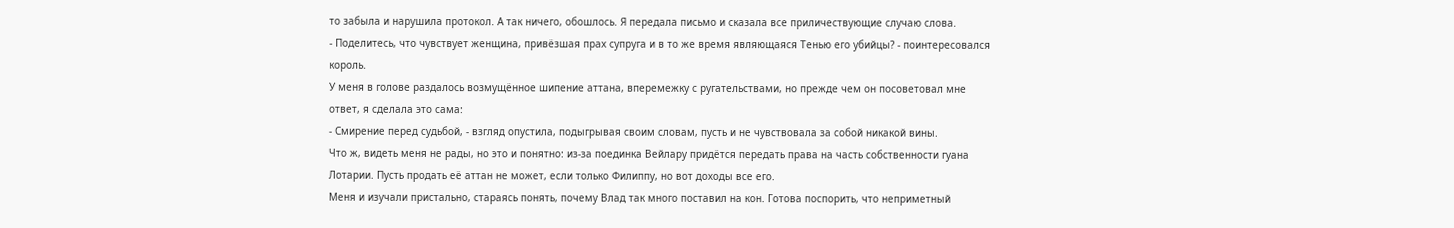то забыла и нарушила протокол. А так ничего, обошлось. Я передала письмо и сказала все приличествующие случаю слова.
- Поделитесь, что чувствует женщина, привёзшая прах супруга и в то же время являющаяся Тенью его убийцы? - поинтересовался король.
У меня в голове раздалось возмущённое шипение аттана, вперемежку с ругательствами, но прежде чем он посоветовал мне ответ, я сделала это сама:
- Смирение перед судьбой, - взгляд опустила, подыгрывая своим словам, пусть и не чувствовала за собой никакой вины.
Что ж, видеть меня не рады, но это и понятно: из-за поединка Вейлару придётся передать права на часть собственности гуана Лотарии. Пусть продать её аттан не может, если только Филиппу, но вот доходы все его.
Меня и изучали пристально, стараясь понять, почему Влад так много поставил на кон. Готова поспорить, что неприметный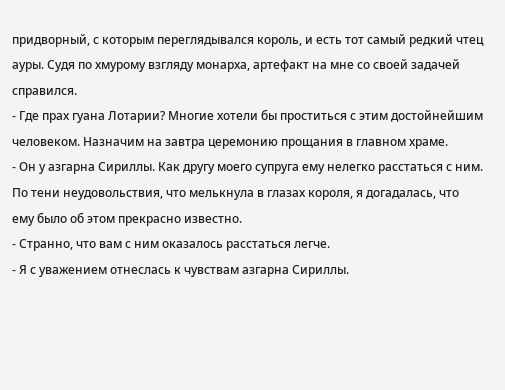придворный, с которым переглядывался король, и есть тот самый редкий чтец ауры. Судя по хмурому взгляду монарха, артефакт на мне со своей задачей справился.
- Где прах гуана Лотарии? Многие хотели бы проститься с этим достойнейшим человеком. Назначим на завтра церемонию прощания в главном храме.
- Он у азгарна Сириллы. Как другу моего супруга ему нелегко расстаться с ним.
По тени неудовольствия, что мелькнула в глазах короля, я догадалась, что ему было об этом прекрасно известно.
- Странно, что вам с ним оказалось расстаться легче.
- Я с уважением отнеслась к чувствам азгарна Сириллы.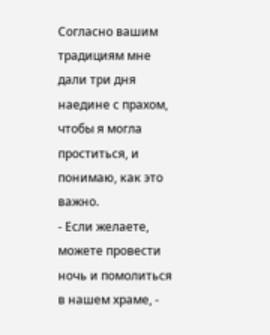Согласно вашим традициям мне дали три дня наедине с прахом, чтобы я могла проститься, и понимаю, как это важно.
- Если желаете, можете провести ночь и помолиться в нашем храме, -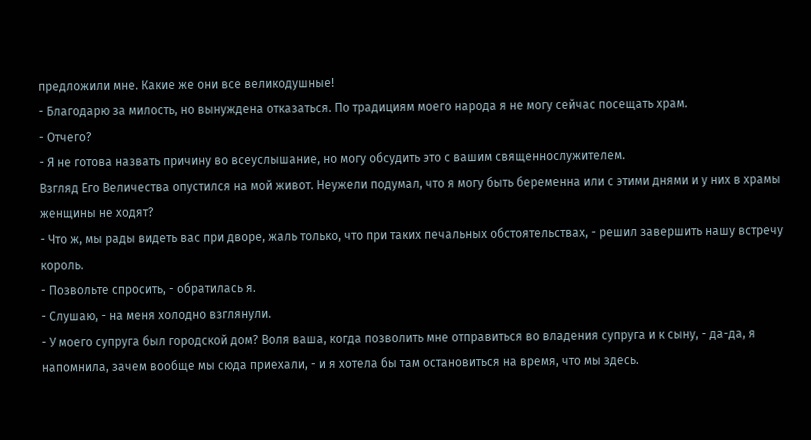предложили мне. Какие же они все великодушные!
- Благодарю за милость, но вынуждена отказаться. По традициям моего народа я не могу сейчас посещать храм.
- Отчего?
- Я не готова назвать причину во всеуслышание, но могу обсудить это с вашим священнослужителем.
Взгляд Его Величества опустился на мой живот. Неужели подумал, что я могу быть беременна или с этими днями и у них в храмы женщины не ходят?
- Что ж, мы рады видеть вас при дворе, жаль только, что при таких печальных обстоятельствах, - решил завершить нашу встречу король.
- Позвольте спросить, - обратилась я.
- Слушаю, - на меня холодно взглянули.
- У моего супруга был городской дом? Воля ваша, когда позволить мне отправиться во владения супруга и к сыну, - да-да, я напомнила, зачем вообще мы сюда приехали, - и я хотела бы там остановиться на время, что мы здесь.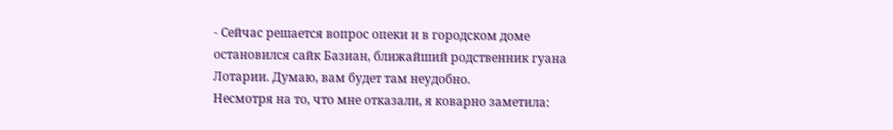- Сейчас решается вопрос опеки и в городском доме остановился сайк Базиан, ближайший родственник гуана Лотарии. Думаю, вам будет там неудобно.
Несмотря на то, что мне отказали, я коварно заметила: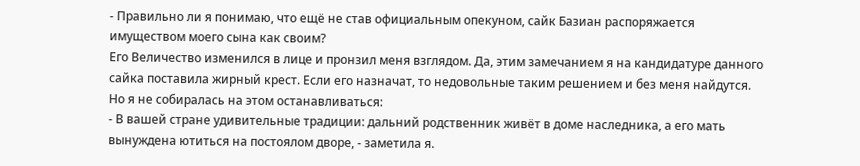- Правильно ли я понимаю, что ещё не став официальным опекуном, сайк Базиан распоряжается имуществом моего сына как своим?
Его Величество изменился в лице и пронзил меня взглядом. Да, этим замечанием я на кандидатуре данного сайка поставила жирный крест. Если его назначат, то недовольные таким решением и без меня найдутся.
Но я не собиралась на этом останавливаться:
- В вашей стране удивительные традиции: дальний родственник живёт в доме наследника, а его мать вынуждена ютиться на постоялом дворе, - заметила я.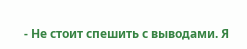- Не стоит спешить с выводами. Я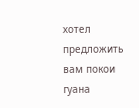хотел предложить вам покои гуана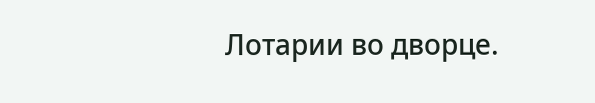Лотарии во дворце.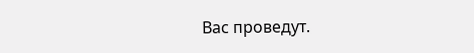Вас проведут.